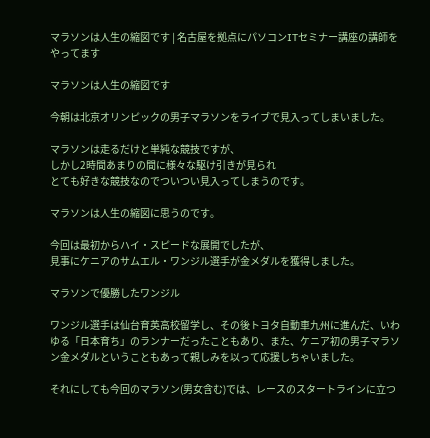マラソンは人生の縮図です | 名古屋を拠点にパソコンITセミナー講座の講師をやってます

マラソンは人生の縮図です

今朝は北京オリンピックの男子マラソンをライブで見入ってしまいました。

マラソンは走るだけと単純な競技ですが、
しかし2時間あまりの間に様々な駆け引きが見られ
とても好きな競技なのでついつい見入ってしまうのです。

マラソンは人生の縮図に思うのです。

今回は最初からハイ・スピードな展開でしたが、
見事にケニアのサムエル・ワンジル選手が金メダルを獲得しました。

マラソンで優勝したワンジル

ワンジル選手は仙台育英高校留学し、その後トヨタ自動車九州に進んだ、いわゆる「日本育ち」のランナーだったこともあり、また、ケニア初の男子マラソン金メダルということもあって親しみを以って応援しちゃいました。

それにしても今回のマラソン(男女含む)では、レースのスタートラインに立つ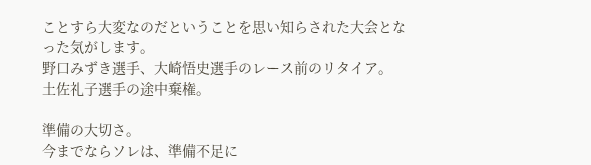ことすら大変なのだということを思い知らされた大会となった気がします。
野口みずき選手、大崎悟史選手のレース前のリタイア。
土佐礼子選手の途中棄権。

準備の大切さ。
今までならソレは、準備不足に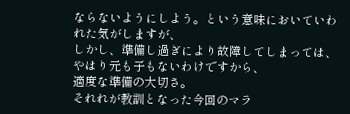ならないようにしよう。という意味においていわれた気がしますが、
しかし、準備し過ぎにより故障してしまっては、やはり元も子もないわけですから、
適度な準備の大切さ。
それれが教訓となった今回のマラ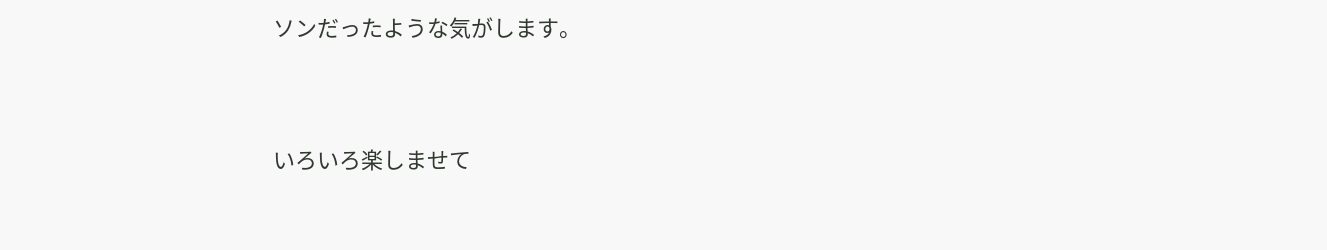ソンだったような気がします。


いろいろ楽しませて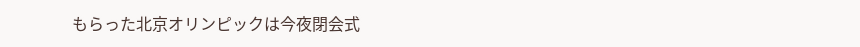もらった北京オリンピックは今夜閉会式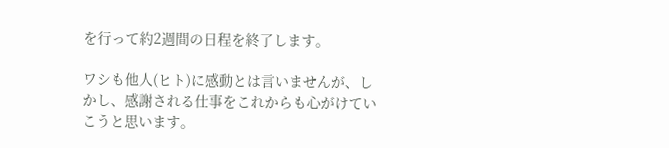を行って約2週間の日程を終了します。

ワシも他人(ヒト)に感動とは言いませんが、しかし、感謝される仕事をこれからも心がけていこうと思います。